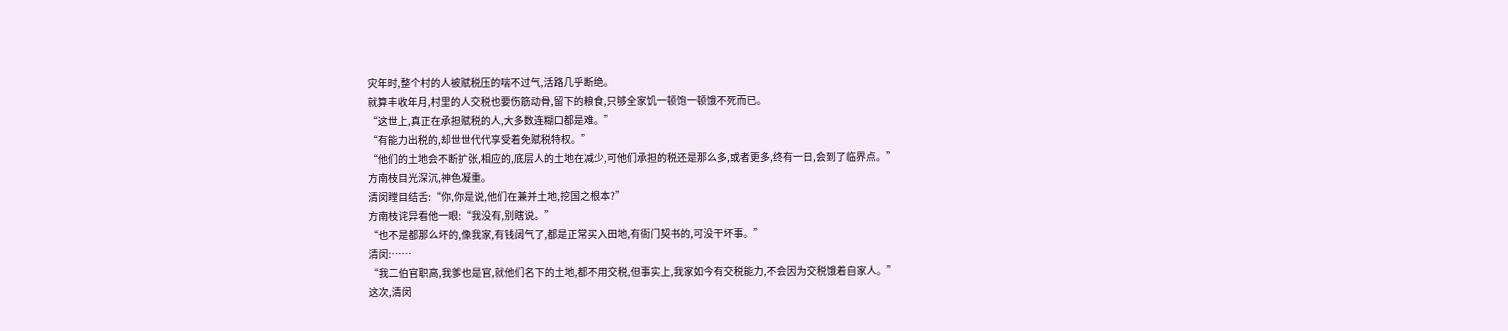灾年时,整个村的人被赋税压的喘不过气,活路几乎断绝。
就算丰收年月,村里的人交税也要伤筋动骨,留下的粮食,只够全家饥一顿饱一顿饿不死而已。
“这世上,真正在承担赋税的人,大多数连糊口都是难。”
“有能力出税的,却世世代代享受着免赋税特权。”
“他们的土地会不断扩张,相应的,底层人的土地在减少,可他们承担的税还是那么多,或者更多,终有一日,会到了临界点。”
方南枝目光深沉,神色凝重。
清闵瞠目结舌:“你,你是说,他们在兼并土地,挖国之根本?”
方南枝诧异看他一眼:“我没有,别瞎说。”
“也不是都那么坏的,像我家,有钱阔气了,都是正常买入田地,有衙门契书的,可没干坏事。”
清闵:……
“我二伯官职高,我爹也是官,就他们名下的土地,都不用交税,但事实上,我家如今有交税能力,不会因为交税饿着自家人。”
这次,清闵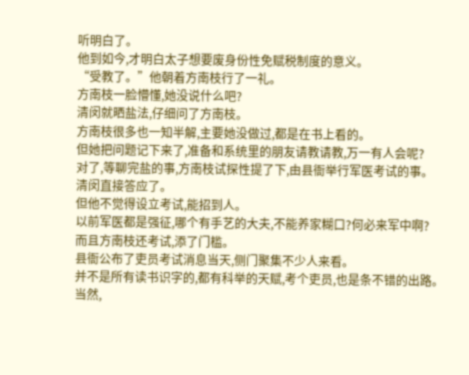听明白了。
他到如今,才明白太子想要废身份性免赋税制度的意义。
“受教了。”他朝着方南枝行了一礼。
方南枝一脸懵懂,她没说什么吧?
清闵就晒盐法,仔细问了方南枝。
方南枝很多也一知半解,主要她没做过,都是在书上看的。
但她把问题记下来了,准备和系统里的朋友请教请教,万一有人会呢?
对了,等聊完盐的事,方南枝试探性提了下,由县衙举行军医考试的事。
清闵直接答应了。
但他不觉得设立考试,能招到人。
以前军医都是强征,哪个有手艺的大夫,不能养家糊口?何必来军中啊?
而且方南枝还考试,添了门槛。
县衙公布了吏员考试消息当天,侧门聚集不少人来看。
并不是所有读书识字的,都有科举的天赋,考个吏员,也是条不错的出路。
当然,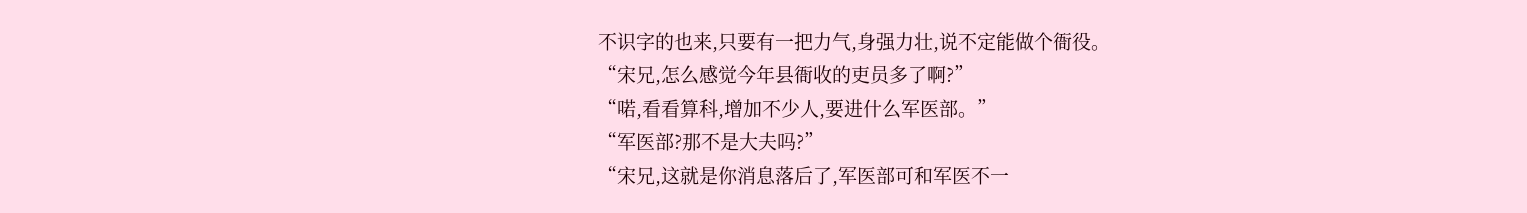不识字的也来,只要有一把力气,身强力壮,说不定能做个衙役。
“宋兄,怎么感觉今年县衙收的吏员多了啊?”
“喏,看看算科,增加不少人,要进什么军医部。”
“军医部?那不是大夫吗?”
“宋兄,这就是你消息落后了,军医部可和军医不一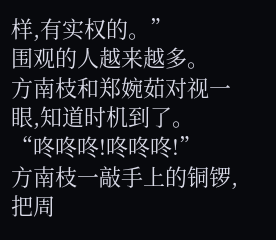样,有实权的。”
围观的人越来越多。
方南枝和郑婉茹对视一眼,知道时机到了。
“咚咚咚!咚咚咚!”
方南枝一敲手上的铜锣,把周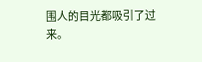围人的目光都吸引了过来。